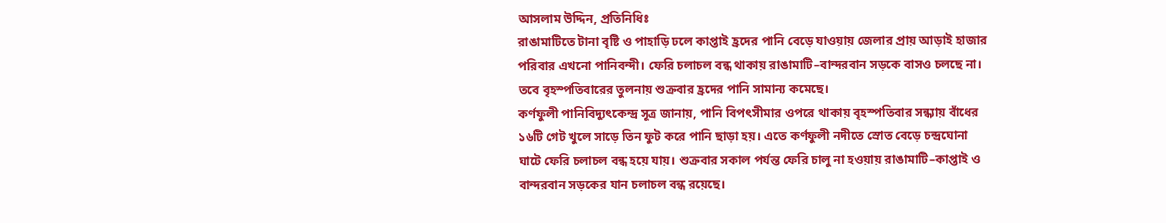আসলাম উদ্দিন, প্রতিনিধিঃ
রাঙামাটিতে টানা বৃষ্টি ও পাহাড়ি ঢলে কাপ্তাই হ্রদের পানি বেড়ে যাওয়ায় জেলার প্রায় আড়াই হাজার পরিবার এখনো পানিবন্দী। ফেরি চলাচল বন্ধ থাকায় রাঙামাটি–বান্দরবান সড়কে বাসও চলছে না। তবে বৃহস্পতিবারের তুলনায় শুক্রবার হ্রদের পানি সামান্য কমেছে।
কর্ণফুলী পানিবিদ্যুৎকেন্দ্র সূত্র জানায়, পানি বিপৎসীমার ওপরে থাকায় বৃহস্পতিবার সন্ধ্যায় বাঁধের ১৬টি গেট খুলে সাড়ে তিন ফুট করে পানি ছাড়া হয়। এতে কর্ণফুলী নদীতে স্রোত বেড়ে চন্দ্রঘোনা ঘাটে ফেরি চলাচল বন্ধ হয়ে যায়। শুক্রবার সকাল পর্যন্ত ফেরি চালু না হওয়ায় রাঙামাটি–কাপ্তাই ও বান্দরবান সড়কের যান চলাচল বন্ধ রয়েছে।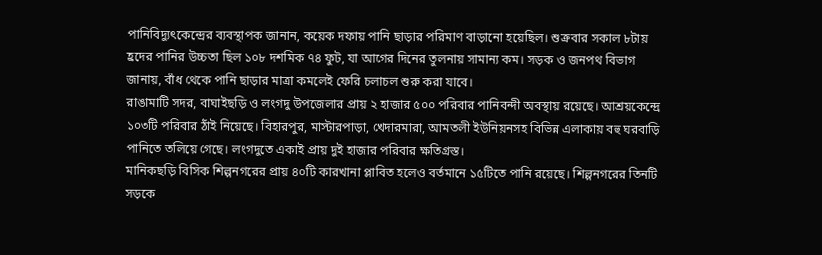পানিবিদ্যুৎকেন্দ্রের ব্যবস্থাপক জানান, কয়েক দফায় পানি ছাড়ার পরিমাণ বাড়ানো হয়েছিল। শুক্রবার সকাল ৮টায় হ্রদের পানির উচ্চতা ছিল ১০৮ দশমিক ৭৪ ফুট, যা আগের দিনের তুলনায় সামান্য কম। সড়ক ও জনপথ বিভাগ জানায়, বাঁধ থেকে পানি ছাড়ার মাত্রা কমলেই ফেরি চলাচল শুরু করা যাবে।
রাঙামাটি সদর, বাঘাইছড়ি ও লংগদু উপজেলার প্রায় ২ হাজার ৫০০ পরিবার পানিবন্দী অবস্থায় রয়েছে। আশ্রয়কেন্দ্রে ১০৩টি পরিবার ঠাঁই নিয়েছে। বিহারপুর, মাস্টারপাড়া, খেদারমারা, আমতলী ইউনিয়নসহ বিভিন্ন এলাকায় বহু ঘরবাড়ি পানিতে তলিয়ে গেছে। লংগদুতে একাই প্রায় দুই হাজার পরিবার ক্ষতিগ্রস্ত।
মানিকছড়ি বিসিক শিল্পনগরের প্রায় ৪০টি কারখানা প্লাবিত হলেও বর্তমানে ১৫টিতে পানি রয়েছে। শিল্পনগরের তিনটি সড়কে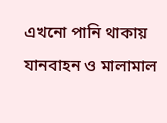এখনো পানি থাকায় যানবাহন ও মালামাল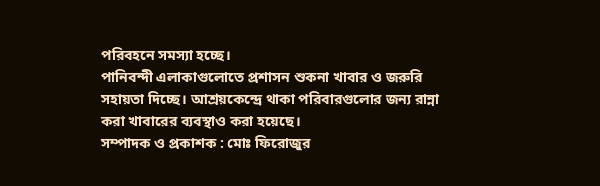পরিবহনে সমস্যা হচ্ছে।
পানিবন্দী এলাকাগুলোতে প্রশাসন শুকনা খাবার ও জরুরি সহায়তা দিচ্ছে। আশ্রয়কেন্দ্রে থাকা পরিবারগুলোর জন্য রান্না করা খাবারের ব্যবস্থাও করা হয়েছে।
সম্পাদক ও প্রকাশক : মোঃ ফিরোজুর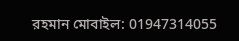রহমান মোবাইল: 01947314055